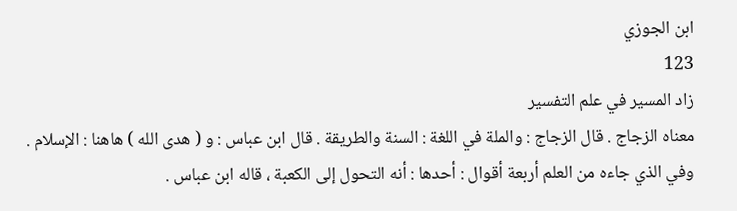ابن الجوزي
123
زاد المسير في علم التفسير
معناه الزجاج . قال الزجاج : والملة في اللغة : السنة والطريقة . قال ابن عباس : و ( هدى الله ) هاهنا : الإسلام . وفي الذي جاءه من العلم أربعة أقوال : أحدها : أنه التحول إلى الكعبة ، قاله ابن عباس .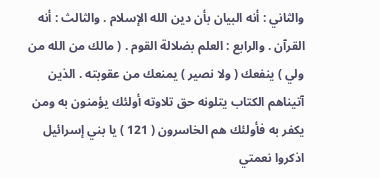والثاني : أنه البيان بأن دين الله الإسلام . والثالث : أنه القرآن . والرابع : العلم بضلالة القوم . ( مالك من الله من ولي ) ينفعك ( ولا نصير ) يمنعك من عقوبته . الذين آتيناهم الكتاب يتلونه حق تلاوته أولئك يؤمنون به ومن يكفر به فأولئك هم الخاسرون ( 121 ) يا بني إسرائيل اذكروا نعمتي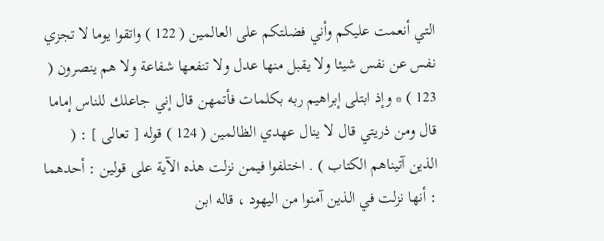التي أنعمت عليكم وأني فضلتكم على العالمين ( 122 ) واتقوا يوما لا تجزي نفس عن نفس شيئا ولا يقبل منها عدل ولا تنفعها شفاعة ولا هم ينصرون ( 123 ) * وإذ ابتلى إبراهيم ربه بكلمات فأتمهن قال إني جاعلك للناس إماما قال ومن ذريتي قال لا ينال عهدي الظالمين ( 124 ) قوله [ تعالى ] : ( الذين آتيناهم الكتاب ) . اختلفوا فيمن نزلت هذه الآية على قولين : أحدهما : أنها نزلت في الذين آمنوا من اليهود ، قاله ابن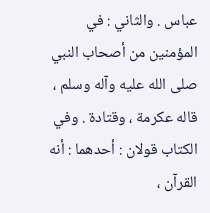عباس . والثاني : في المؤمنين من أصحاب النبي صلى الله عليه وآله وسلم ، قاله عكرمة ، وقتادة . وفي الكتاب قولان : أحدهما : أنه القرآن ،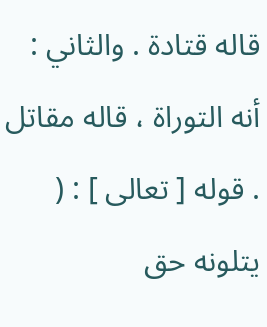قاله قتادة . والثاني : أنه التوراة ، قاله مقاتل . قوله [ تعالى ] : ( يتلونه حق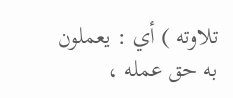تلاوته ) أي : يعملون به حق عمله ،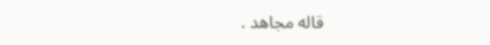قاله مجاهد .